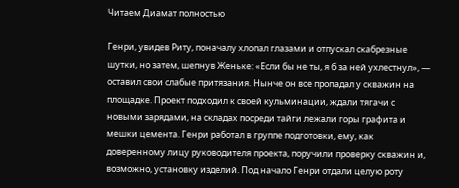Читаем Диамат полностью

Генри, увидев Риту, поначалу хлопал глазами и отпускал скабрезные шутки, но затем, шепнув Женьке: «Если бы не ты, я б за ней ухлестнул», — оставил свои слабые притязания. Нынче он все пропадал у скважин на площадке. Проект подходил к своей кульминации, ждали тягачи с новыми зарядами, на складах посреди тайги лежали горы графита и мешки цемента. Генри работал в группе подготовки, ему, как доверенному лицу руководителя проекта, поручили проверку скважин и, возможно, установку изделий. Под начало Генри отдали целую роту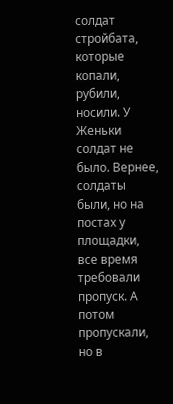солдат стройбата, которые копали, рубили, носили. У Женьки солдат не было. Вернее, солдаты были, но на постах у площадки, все время требовали пропуск. А потом пропускали, но в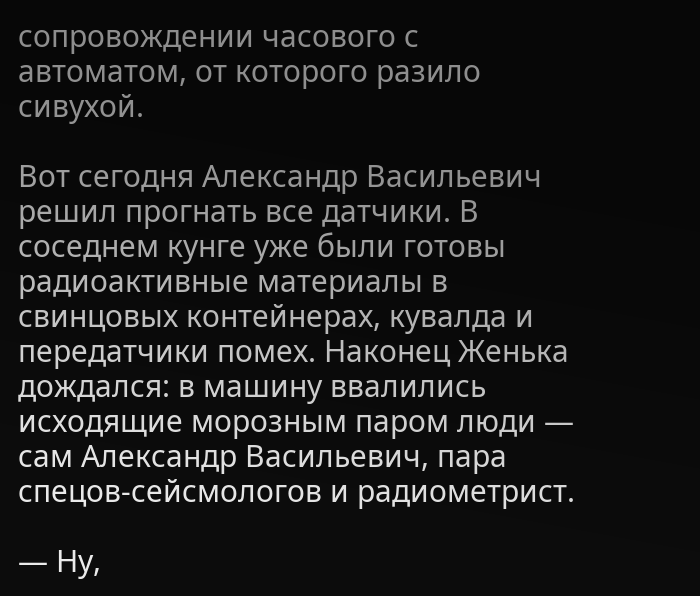сопровождении часового с автоматом, от которого разило сивухой.

Вот сегодня Александр Васильевич решил прогнать все датчики. В соседнем кунге уже были готовы радиоактивные материалы в свинцовых контейнерах, кувалда и передатчики помех. Наконец Женька дождался: в машину ввалились исходящие морозным паром люди — сам Александр Васильевич, пара спецов-сейсмологов и радиометрист.

— Ну,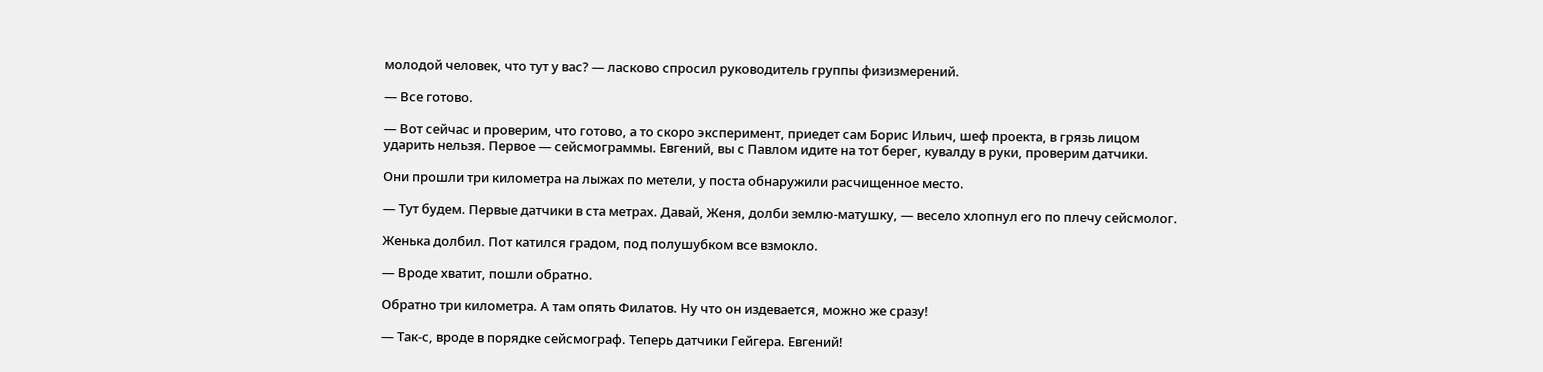молодой человек, что тут у вас? — ласково спросил руководитель группы физизмерений.

— Все готово.

— Вот сейчас и проверим, что готово, а то скоро эксперимент, приедет сам Борис Ильич, шеф проекта, в грязь лицом ударить нельзя. Первое — сейсмограммы. Евгений, вы с Павлом идите на тот берег, кувалду в руки, проверим датчики.

Они прошли три километра на лыжах по метели, у поста обнаружили расчищенное место.

— Тут будем. Первые датчики в ста метрах. Давай, Женя, долби землю-матушку, — весело хлопнул его по плечу сейсмолог.

Женька долбил. Пот катился градом, под полушубком все взмокло.

— Вроде хватит, пошли обратно.

Обратно три километра. А там опять Филатов. Ну что он издевается, можно же сразу!

— Так-с, вроде в порядке сейсмограф. Теперь датчики Гейгера. Евгений!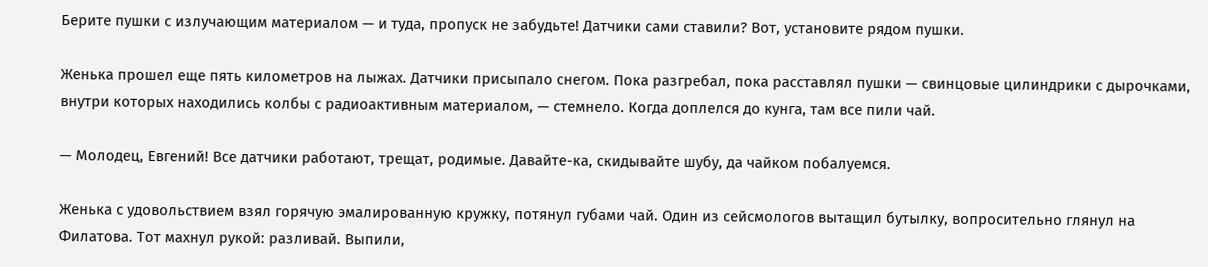Берите пушки с излучающим материалом — и туда, пропуск не забудьте! Датчики сами ставили? Вот, установите рядом пушки.

Женька прошел еще пять километров на лыжах. Датчики присыпало снегом. Пока разгребал, пока расставлял пушки — свинцовые цилиндрики с дырочками, внутри которых находились колбы с радиоактивным материалом, — стемнело. Когда доплелся до кунга, там все пили чай.

— Молодец, Евгений! Все датчики работают, трещат, родимые. Давайте-ка, скидывайте шубу, да чайком побалуемся.

Женька с удовольствием взял горячую эмалированную кружку, потянул губами чай. Один из сейсмологов вытащил бутылку, вопросительно глянул на Филатова. Тот махнул рукой: разливай. Выпили,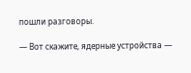пошли разговоры.

— Вот скажите, ядерные устройства —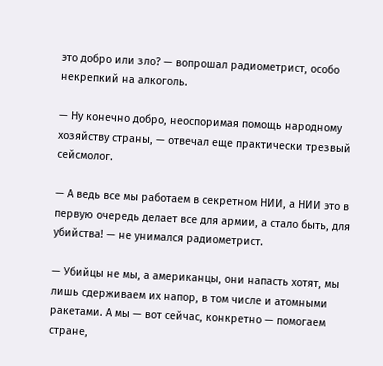это добро или зло? — вопрошал радиометрист, особо некрепкий на алкоголь.

— Ну конечно добро, неоспоримая помощь народному хозяйству страны, — отвечал еще практически трезвый сейсмолог.

— А ведь все мы работаем в секретном НИИ, а НИИ это в первую очередь делает все для армии, а стало быть, для убийства! — не унимался радиометрист.

— Убийцы не мы, а американцы, они напасть хотят, мы лишь сдерживаем их напор, в том числе и атомными ракетами. А мы — вот сейчас, конкретно — помогаем стране,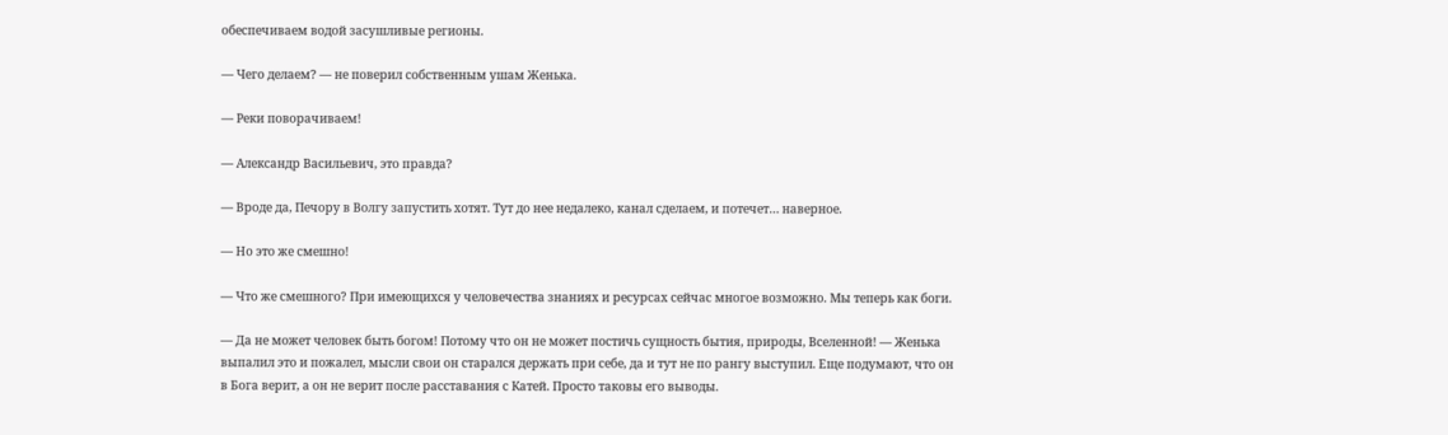обеспечиваем водой засушливые регионы.

— Чего делаем? — не поверил собственным ушам Женька.

— Реки поворачиваем!

— Александр Васильевич, это правда?

— Вроде да, Печору в Волгу запустить хотят. Тут до нее недалеко, канал сделаем, и потечет… наверное.

— Но это же смешно!

— Что же смешного? При имеющихся у человечества знаниях и ресурсах сейчас многое возможно. Мы теперь как боги.

— Да не может человек быть богом! Потому что он не может постичь сущность бытия, природы, Вселенной! — Женька выпалил это и пожалел, мысли свои он старался держать при себе, да и тут не по рангу выступил. Еще подумают, что он в Бога верит, а он не верит после расставания с Катей. Просто таковы его выводы.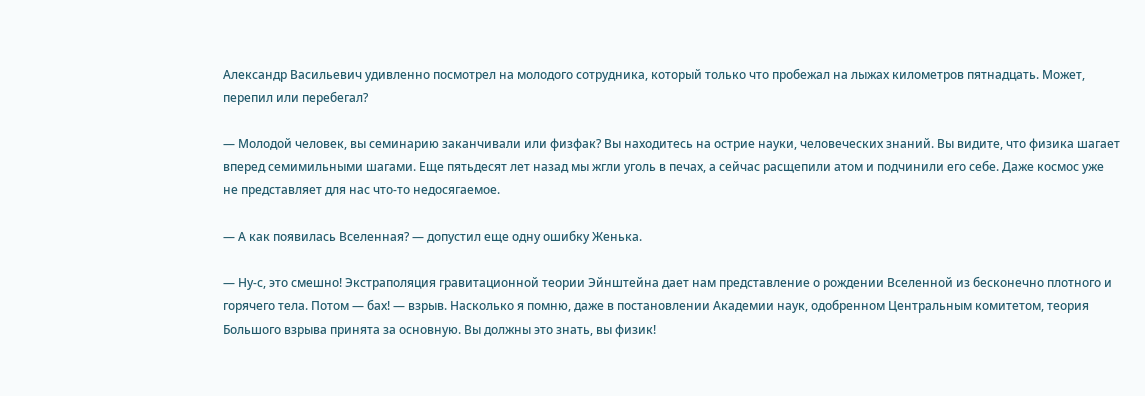Александр Васильевич удивленно посмотрел на молодого сотрудника, который только что пробежал на лыжах километров пятнадцать. Может, перепил или перебегал?

— Молодой человек, вы семинарию заканчивали или физфак? Вы находитесь на острие науки, человеческих знаний. Вы видите, что физика шагает вперед семимильными шагами. Еще пятьдесят лет назад мы жгли уголь в печах, а сейчас расщепили атом и подчинили его себе. Даже космос уже не представляет для нас что-то недосягаемое.

— А как появилась Вселенная? — допустил еще одну ошибку Женька.

— Ну-с, это смешно! Экстраполяция гравитационной теории Эйнштейна дает нам представление о рождении Вселенной из бесконечно плотного и горячего тела. Потом — бах! — взрыв. Насколько я помню, даже в постановлении Академии наук, одобренном Центральным комитетом, теория Большого взрыва принята за основную. Вы должны это знать, вы физик!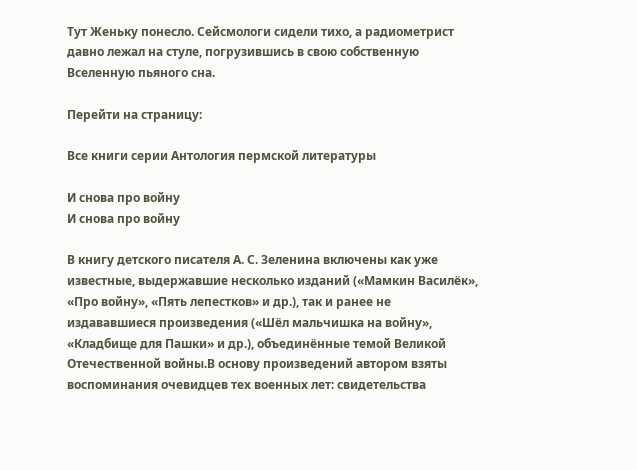Тут Женьку понесло. Сейсмологи сидели тихо, а радиометрист давно лежал на стуле, погрузившись в свою собственную Вселенную пьяного сна.

Перейти на страницу:

Все книги серии Антология пермской литературы

И снова про войну
И снова про войну

В книгу детского писателя А. С. Зеленина включены как уже известные, выдержавшие несколько изданий («Мамкин Василёк», «Про войну», «Пять лепестков» и др.), так и ранее не издававшиеся произведения («Шёл мальчишка на войну», «Кладбище для Пашки» и др.), объединённые темой Великой Отечественной войны.В основу произведений автором взяты воспоминания очевидцев тех военных лет: свидетельства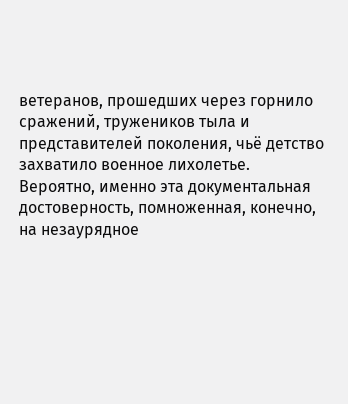ветеранов, прошедших через горнило сражений, тружеников тыла и представителей поколения, чьё детство захватило военное лихолетье. Вероятно, именно эта документальная достоверность, помноженная, конечно, на незаурядное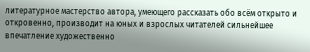литературное мастерство автора, умеющего рассказать обо всём открыто и откровенно, производит на юных и взрослых читателей сильнейшее впечатление художественно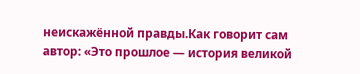неискажённой правды.Как говорит сам автор: «Это прошлое — история великой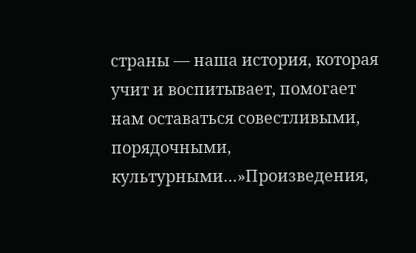страны — наша история, которая учит и воспитывает, помогает нам оставаться совестливыми, порядочными, культурными…»Произведения,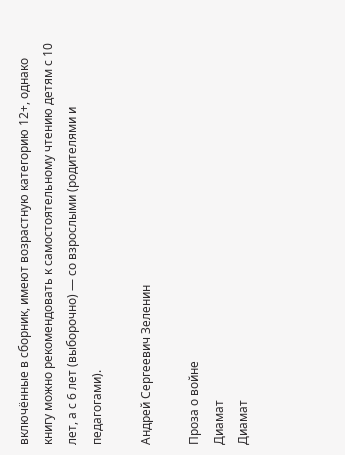включённые в сборник, имеют возрастную категорию 12+, однако книгу можно рекомендовать к самостоятельному чтению детям с 10 лет, а с 6 лет (выборочно) — со взрослыми (родителями и педагогами).

Андрей Сергеевич Зеленин

Проза о войне
Диамат
Диамат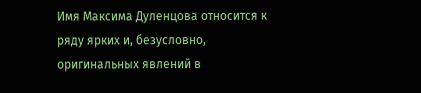Имя Максима Дуленцова относится к ряду ярких и, безусловно, оригинальных явлений в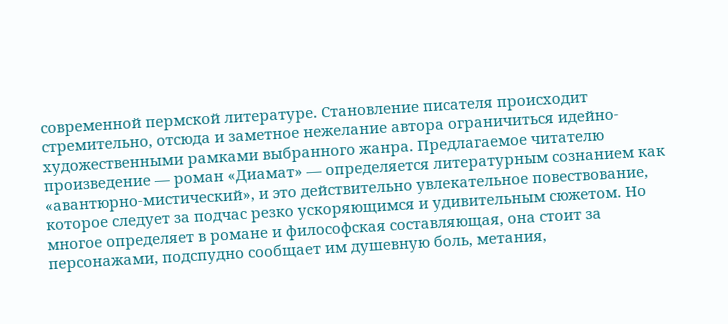современной пермской литературе. Становление писателя происходит стремительно, отсюда и заметное нежелание автора ограничиться идейно-художественными рамками выбранного жанра. Предлагаемое читателю произведение — роман «Диамат» — определяется литературным сознанием как «авантюрно-мистический», и это действительно увлекательное повествование, которое следует за подчас резко ускоряющимся и удивительным сюжетом. Но многое определяет в романе и философская составляющая, она стоит за персонажами, подспудно сообщает им душевную боль, метания,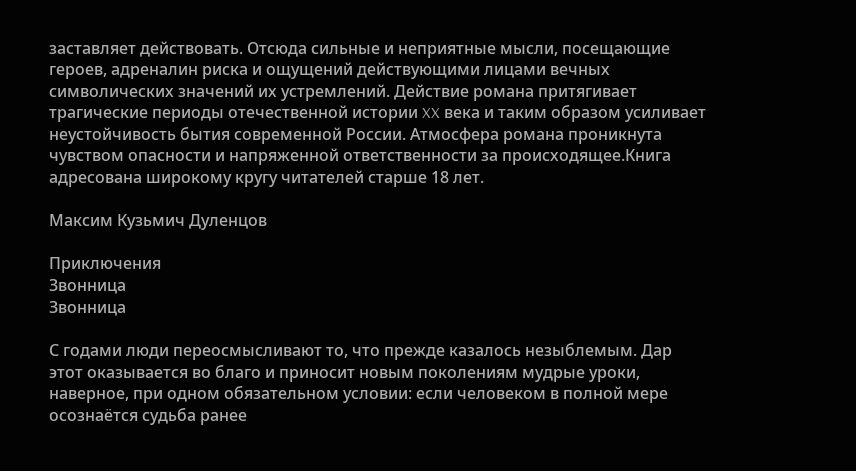заставляет действовать. Отсюда сильные и неприятные мысли, посещающие героев, адреналин риска и ощущений действующими лицами вечных символических значений их устремлений. Действие романа притягивает трагические периоды отечественной истории XX века и таким образом усиливает неустойчивость бытия современной России. Атмосфера романа проникнута чувством опасности и напряженной ответственности за происходящее.Книга адресована широкому кругу читателей старше 18 лет.

Максим Кузьмич Дуленцов

Приключения
Звонница
Звонница

С годами люди переосмысливают то, что прежде казалось незыблемым. Дар этот оказывается во благо и приносит новым поколениям мудрые уроки, наверное, при одном обязательном условии: если человеком в полной мере осознаётся судьба ранее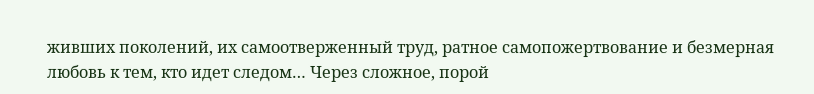живших поколений, их самоотверженный труд, ратное самопожертвование и безмерная любовь к тем, кто идет следом… Через сложное, порой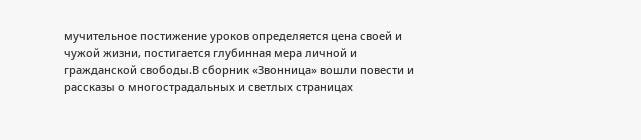мучительное постижение уроков определяется цена своей и чужой жизни, постигается глубинная мера личной и гражданской свободы.В сборник «Звонница» вошли повести и рассказы о многострадальных и светлых страницах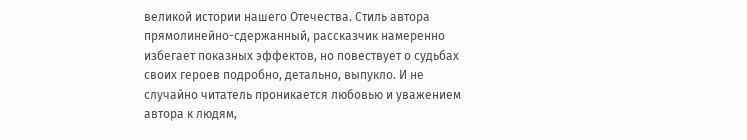великой истории нашего Отечества. Стиль автора прямолинейно-сдержанный, рассказчик намеренно избегает показных эффектов, но повествует о судьбах своих героев подробно, детально, выпукло. И не случайно читатель проникается любовью и уважением автора к людям,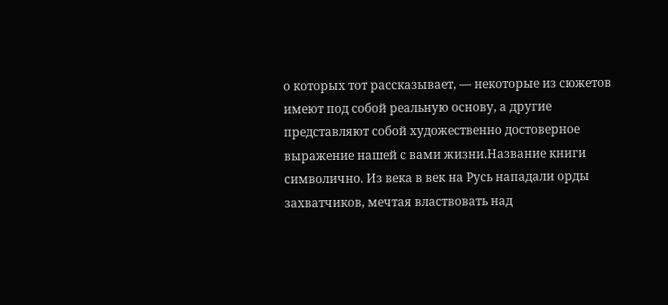о которых тот рассказывает, — некоторые из сюжетов имеют под собой реальную основу, а другие представляют собой художественно достоверное выражение нашей с вами жизни.Название книги символично. Из века в век на Русь нападали орды захватчиков, мечтая властвовать над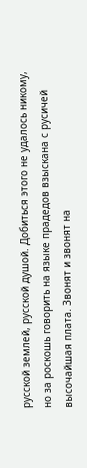русской землей, русской душой. Добиться этого не удалось никому, но за роскошь говорить на языке прадедов взыскана с русичей высочайшая плата. Звонят и звонят на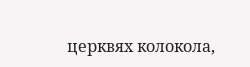церквях колокола,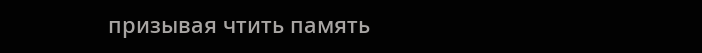призывая чтить память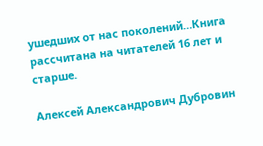ушедших от нас поколений…Книга рассчитана на читателей 16 лет и старше.

Алексей Александрович Дубровин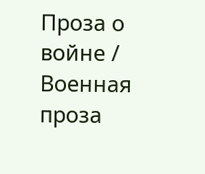Проза о войне / Военная проза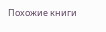Похожие книги